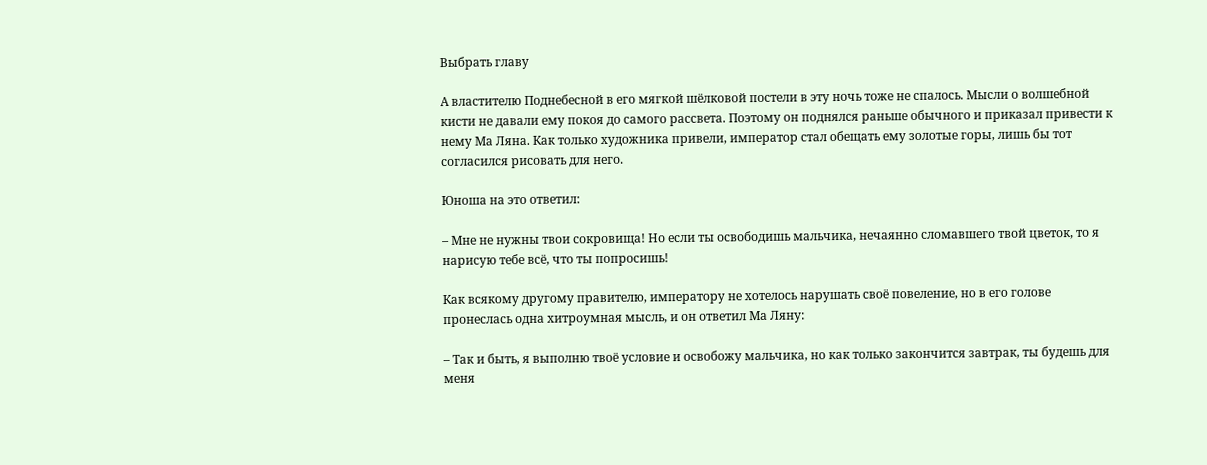Выбрать главу

А властителю Поднебесной в его мягкой шёлковой постели в эту ночь тоже не спалось. Мысли о волшебной кисти не давали ему покоя до самого рассвета. Поэтому он поднялся раньше обычного и приказал привести к нему Ма Ляна. Как только художника привели, император стал обещать ему золотые горы, лишь бы тот согласился рисовать для него.

Юноша на это ответил:

– Мне не нужны твои сокровища! Но если ты освободишь мальчика, нечаянно сломавшего твой цветок, то я нарисую тебе всё, что ты попросишь!

Как всякому другому правителю, императору не хотелось нарушать своё повеление, но в его голове пронеслась одна хитроумная мысль, и он ответил Ма Ляну:

– Так и быть, я выполню твоё условие и освобожу мальчика, но как только закончится завтрак, ты будешь для меня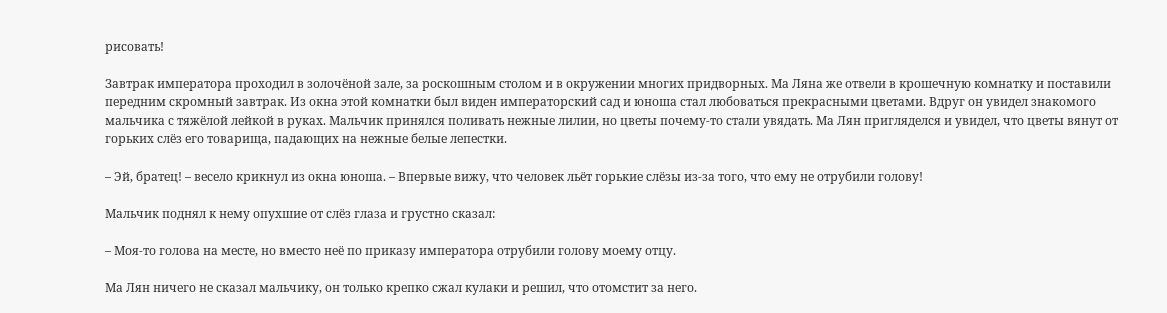рисовать!

Завтрак императора проходил в золочёной зале, за роскошным столом и в окружении многих придворных. Ма Ляна же отвели в крошечную комнатку и поставили передним скромный завтрак. Из окна этой комнатки был виден императорский сад и юноша стал любоваться прекрасными цветами. Вдруг он увидел знакомого мальчика с тяжёлой лейкой в руках. Мальчик принялся поливать нежные лилии, но цветы почему-то стали увядать. Ма Лян пригляделся и увидел, что цветы вянут от горьких слёз его товарища, падающих на нежные белые лепестки.

– Эй, братец! – весело крикнул из окна юноша. – Впервые вижу, что человек льёт горькие слёзы из-за того, что ему не отрубили голову!

Мальчик поднял к нему опухшие от слёз глаза и грустно сказал:

– Моя-то голова на месте, но вместо неё по приказу императора отрубили голову моему отцу.

Ма Лян ничего не сказал мальчику, он только крепко сжал кулаки и решил, что отомстит за него.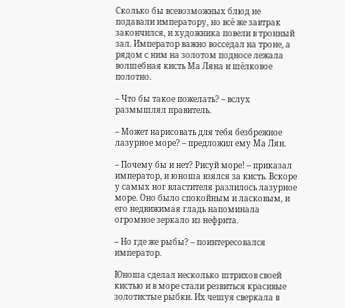Сколько бы всевозможных блюд не подавали императору, но всё же завтрак закончился, и художника повели в тронный зал. Император важно восседал на троне, а рядом с ним на золотом подносе лежала волшебная кисть Ма Ляна и шёлковое полотно.

– Что бы такое пожелать? – вслух размышлял правитель.

– Может нарисовать для тебя безбрежное лазурное море? – предложил ему Ма Лян.

– Почему бы и нет? Рисуй море! – приказал император, и юноша взялся за кисть. Вскоре у самых ног властителя разлилось лазурное море. Оно было спокойным и ласковым, и его недвижимая гладь напоминала огромное зеркало из нефрита.

– Но где же рыбы? – поинтересовался император.

Юноша сделал несколько штрихов своей кистью и в море стали резвиться красивые золотистые рыбки. Их чешуя сверкала в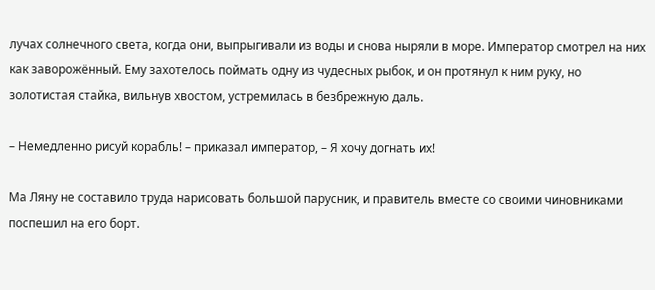лучах солнечного света, когда они, выпрыгивали из воды и снова ныряли в море. Император смотрел на них как заворожённый. Ему захотелось поймать одну из чудесных рыбок, и он протянул к ним руку, но золотистая стайка, вильнув хвостом, устремилась в безбрежную даль.

– Немедленно рисуй корабль! – приказал император, – Я хочу догнать их!

Ма Ляну не составило труда нарисовать большой парусник, и правитель вместе со своими чиновниками поспешил на его борт.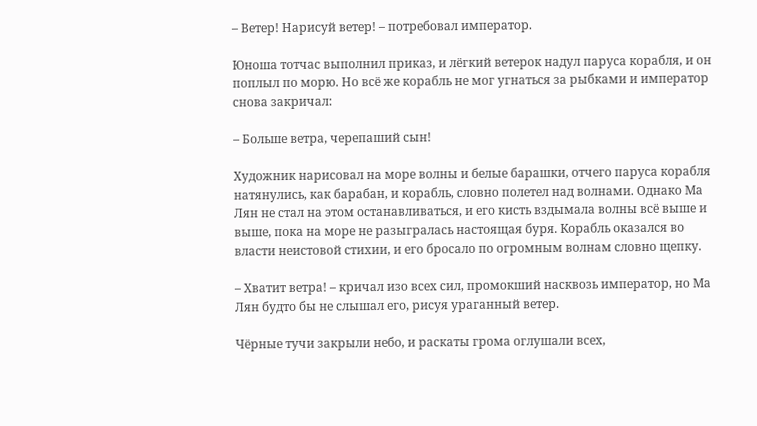– Ветер! Нарисуй ветер! – потребовал император.

Юноша тотчас выполнил приказ, и лёгкий ветерок надул паруса корабля, и он поплыл по морю. Но всё же корабль не мог угнаться за рыбками и император снова закричал:

– Больше ветра, черепаший сын!

Художник нарисовал на море волны и белые барашки, отчего паруса корабля натянулись, как барабан, и корабль, словно полетел над волнами. Однако Ма Лян не стал на этом останавливаться, и его кисть вздымала волны всё выше и выше, пока на море не разыгралась настоящая буря. Корабль оказался во власти неистовой стихии, и его бросало по огромным волнам словно щепку.

– Хватит ветра! – кричал изо всех сил, промокший насквозь император, но Ма Лян будто бы не слышал его, рисуя ураганный ветер.

Чёрные тучи закрыли небо, и раскаты грома оглушали всех,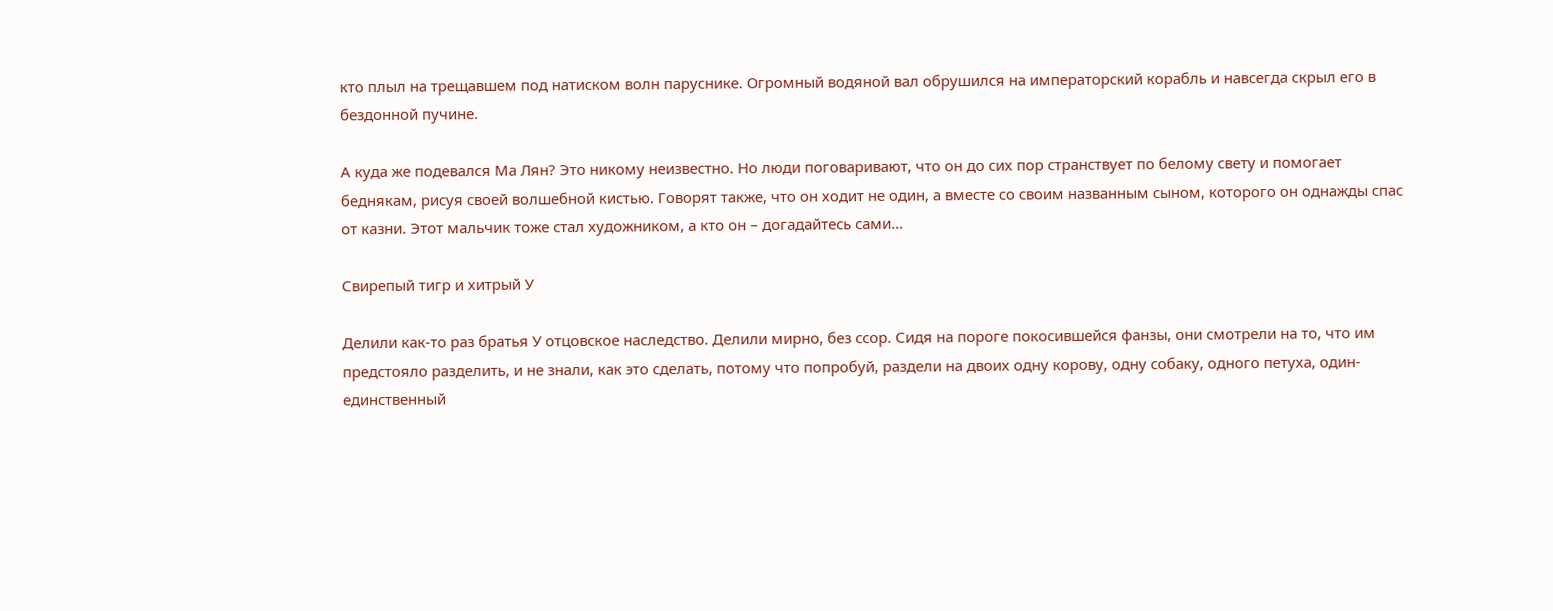кто плыл на трещавшем под натиском волн паруснике. Огромный водяной вал обрушился на императорский корабль и навсегда скрыл его в бездонной пучине.

А куда же подевался Ма Лян? Это никому неизвестно. Но люди поговаривают, что он до сих пор странствует по белому свету и помогает беднякам, рисуя своей волшебной кистью. Говорят также, что он ходит не один, а вместе со своим названным сыном, которого он однажды спас от казни. Этот мальчик тоже стал художником, а кто он – догадайтесь сами…

Свирепый тигр и хитрый У

Делили как-то раз братья У отцовское наследство. Делили мирно, без ссор. Сидя на пороге покосившейся фанзы, они смотрели на то, что им предстояло разделить, и не знали, как это сделать, потому что попробуй, раздели на двоих одну корову, одну собаку, одного петуха, один-единственный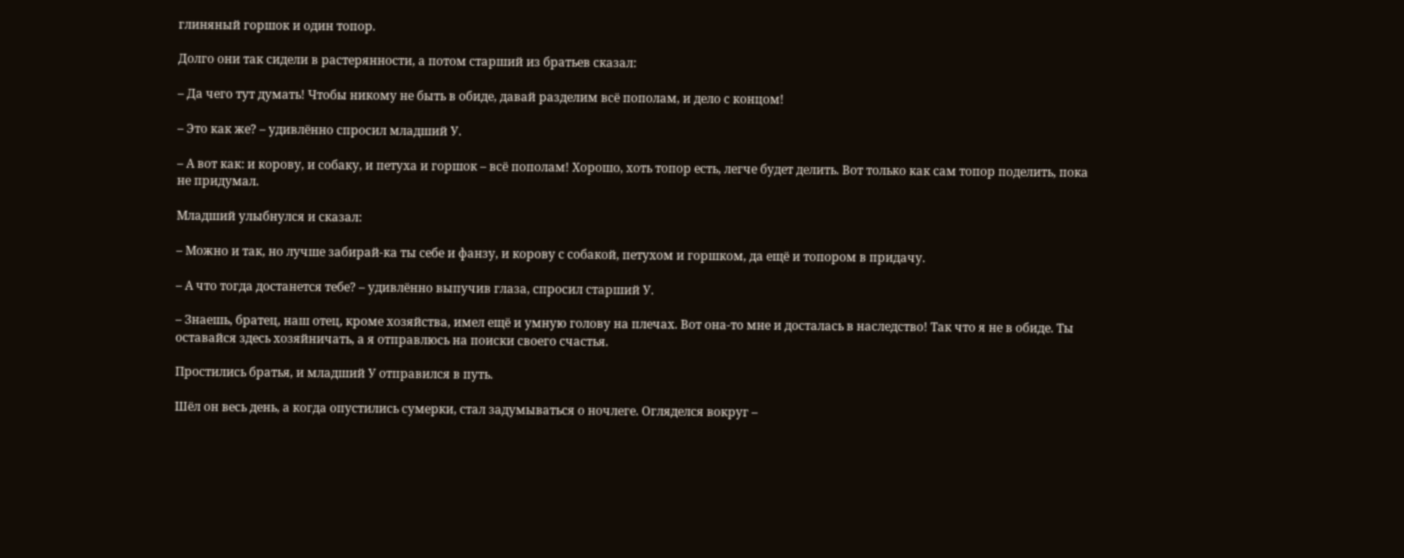глиняный горшок и один топор.

Долго они так сидели в растерянности, а потом старший из братьев сказал:

– Да чего тут думать! Чтобы никому не быть в обиде, давай разделим всё пополам, и дело с концом!

– Это как же? – удивлённо спросил младший У.

– А вот как: и корову, и собаку, и петуха и горшок – всё пополам! Хорошо, хоть топор есть, легче будет делить. Вот только как сам топор поделить, пока не придумал.

Младший улыбнулся и сказал:

– Можно и так, но лучше забирай-ка ты себе и фанзу, и корову с собакой, петухом и горшком, да ещё и топором в придачу.

– А что тогда достанется тебе? – удивлённо выпучив глаза, спросил старший У.

– Знаешь, братец, наш отец, кроме хозяйства, имел ещё и умную голову на плечах. Вот она-то мне и досталась в наследство! Так что я не в обиде. Ты оставайся здесь хозяйничать, а я отправлюсь на поиски своего счастья.

Простились братья, и младший У отправился в путь.

Шёл он весь день, а когда опустились сумерки, стал задумываться о ночлеге. Огляделся вокруг –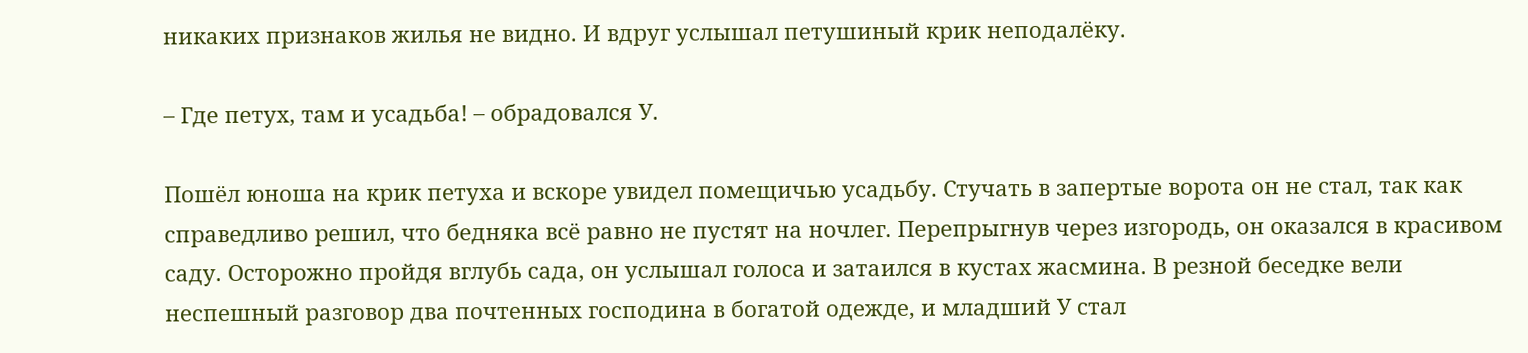никаких признаков жилья не видно. И вдруг услышал петушиный крик неподалёку.

– Где петух, там и усадьба! – обрадовался У.

Пошёл юноша на крик петуха и вскоре увидел помещичью усадьбу. Стучать в запертые ворота он не стал, так как справедливо решил, что бедняка всё равно не пустят на ночлег. Перепрыгнув через изгородь, он оказался в красивом саду. Осторожно пройдя вглубь сада, он услышал голоса и затаился в кустах жасмина. В резной беседке вели неспешный разговор два почтенных господина в богатой одежде, и младший У стал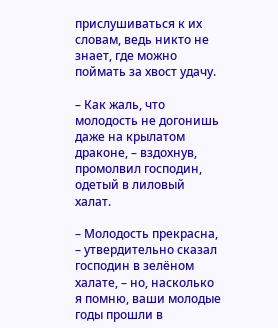прислушиваться к их словам, ведь никто не знает, где можно поймать за хвост удачу.

– Как жаль, что молодость не догонишь даже на крылатом драконе, – вздохнув, промолвил господин, одетый в лиловый халат.

– Молодость прекрасна, – утвердительно сказал господин в зелёном халате, – но, насколько я помню, ваши молодые годы прошли в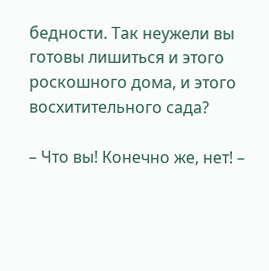бедности. Так неужели вы готовы лишиться и этого роскошного дома, и этого восхитительного сада?

– Что вы! Конечно же, нет! –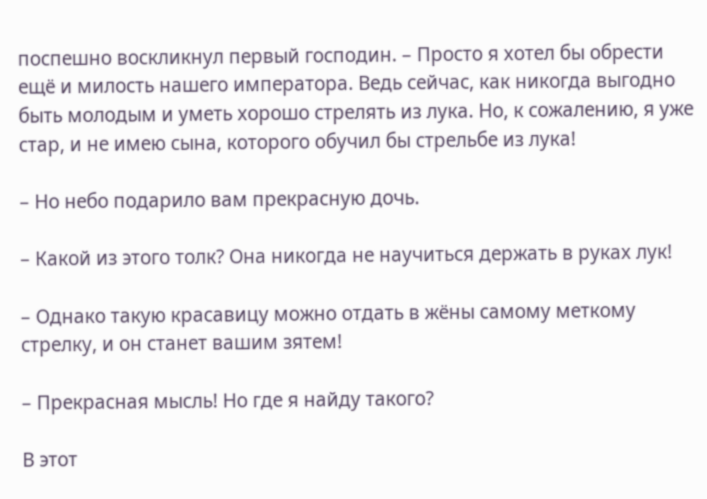поспешно воскликнул первый господин. – Просто я хотел бы обрести ещё и милость нашего императора. Ведь сейчас, как никогда выгодно быть молодым и уметь хорошо стрелять из лука. Но, к сожалению, я уже стар, и не имею сына, которого обучил бы стрельбе из лука!

– Но небо подарило вам прекрасную дочь.

– Какой из этого толк? Она никогда не научиться держать в руках лук!

– Однако такую красавицу можно отдать в жёны самому меткому стрелку, и он станет вашим зятем!

– Прекрасная мысль! Но где я найду такого?

В этот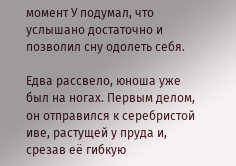момент У подумал, что услышано достаточно и позволил сну одолеть себя.

Едва рассвело, юноша уже был на ногах. Первым делом, он отправился к серебристой иве, растущей у пруда и, срезав её гибкую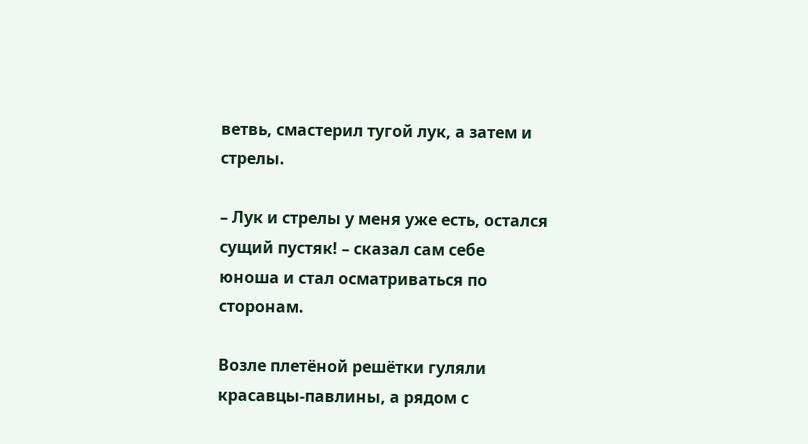ветвь, смастерил тугой лук, а затем и стрелы.

– Лук и стрелы у меня уже есть, остался сущий пустяк! – сказал сам себе юноша и стал осматриваться по сторонам.

Возле плетёной решётки гуляли красавцы-павлины, а рядом с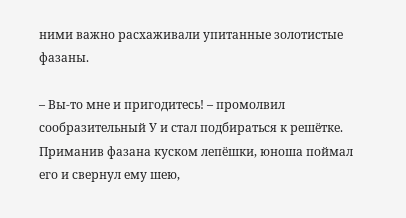ними важно расхаживали упитанные золотистые фазаны.

– Вы-то мне и пригодитесь! – промолвил сообразительный У и стал подбираться к решётке. Приманив фазана куском лепёшки, юноша поймал его и свернул ему шею,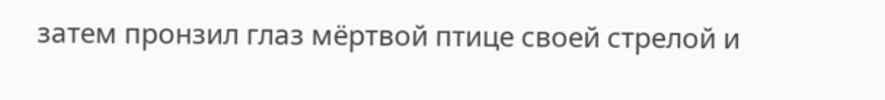затем пронзил глаз мёртвой птице своей стрелой и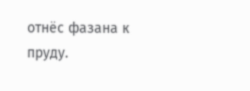отнёс фазана к пруду.